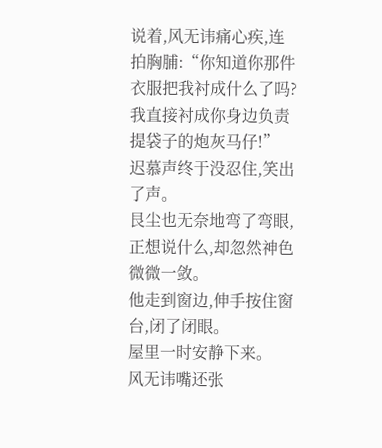说着,风无讳痛心疾,连拍胸脯:“你知道你那件衣服把我衬成什么了吗?我直接衬成你身边负责提袋子的炮灰马仔!”
迟慕声终于没忍住,笑出了声。
艮尘也无奈地弯了弯眼,正想说什么,却忽然神色微微一敛。
他走到窗边,伸手按住窗台,闭了闭眼。
屋里一时安静下来。
风无讳嘴还张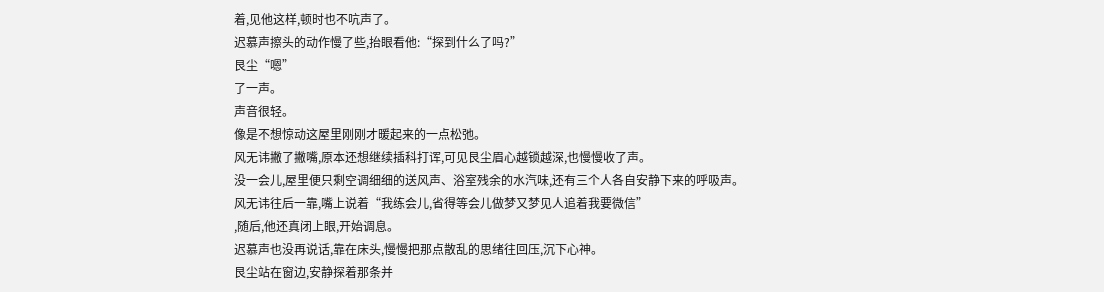着,见他这样,顿时也不吭声了。
迟慕声擦头的动作慢了些,抬眼看他:“探到什么了吗?”
艮尘“嗯”
了一声。
声音很轻。
像是不想惊动这屋里刚刚才暖起来的一点松弛。
风无讳撇了撇嘴,原本还想继续插科打诨,可见艮尘眉心越锁越深,也慢慢收了声。
没一会儿,屋里便只剩空调细细的送风声、浴室残余的水汽味,还有三个人各自安静下来的呼吸声。
风无讳往后一靠,嘴上说着“我练会儿,省得等会儿做梦又梦见人追着我要微信”
,随后,他还真闭上眼,开始调息。
迟慕声也没再说话,靠在床头,慢慢把那点散乱的思绪往回压,沉下心神。
艮尘站在窗边,安静探着那条并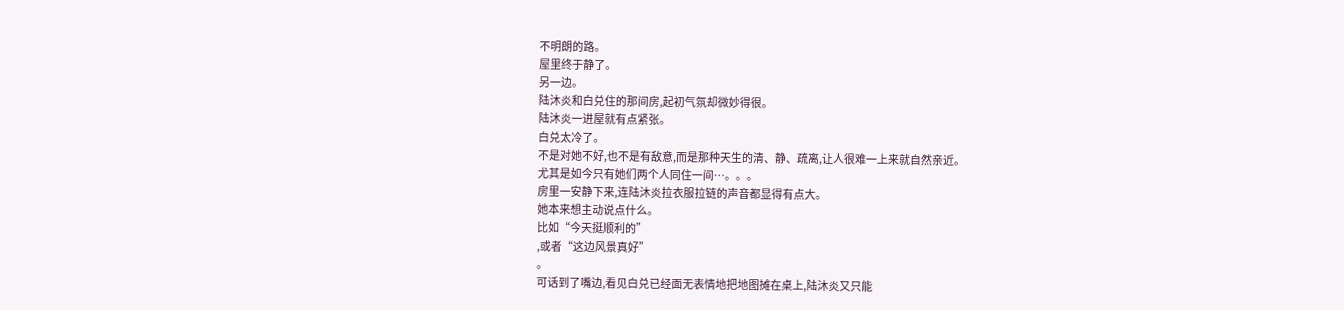不明朗的路。
屋里终于静了。
另一边。
陆沐炎和白兑住的那间房,起初气氛却微妙得很。
陆沐炎一进屋就有点紧张。
白兑太冷了。
不是对她不好,也不是有敌意,而是那种天生的清、静、疏离,让人很难一上来就自然亲近。
尤其是如今只有她们两个人同住一间…。。。
房里一安静下来,连陆沐炎拉衣服拉链的声音都显得有点大。
她本来想主动说点什么。
比如“今天挺顺利的”
,或者“这边风景真好”
。
可话到了嘴边,看见白兑已经面无表情地把地图摊在桌上,陆沐炎又只能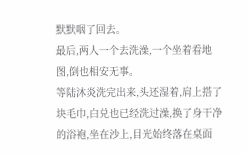默默咽了回去。
最后,两人一个去洗澡,一个坐着看地图,倒也相安无事。
等陆沐炎洗完出来,头还湿着,肩上搭了块毛巾,白兑也已经洗过澡,换了身干净的浴袍,坐在沙上,目光始终落在桌面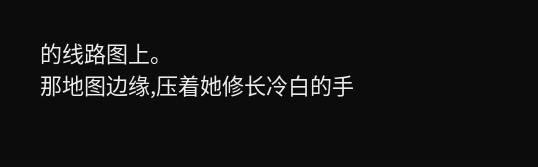的线路图上。
那地图边缘,压着她修长冷白的手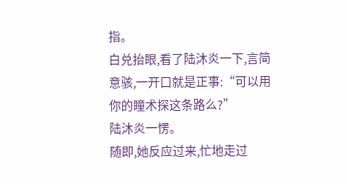指。
白兑抬眼,看了陆沐炎一下,言简意骇,一开口就是正事:“可以用你的瞳术探这条路么?”
陆沐炎一愣。
随即,她反应过来,忙地走过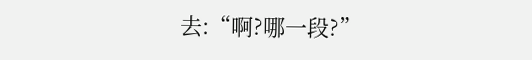去:“啊?哪一段?”